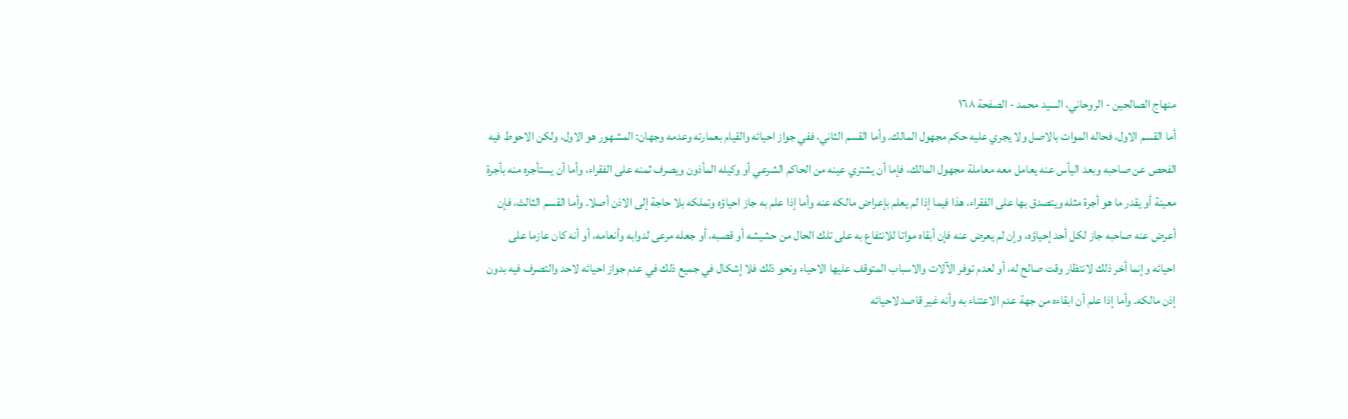منهاج الصالحين - الروحاني، السيد محمد - الصفحة ١٦٨
أما القسم الاول، فحاله الموات بالاصل ولا يجري عليه حكم مجهول المالك. وأما القسم الثاني، ففي جواز احيائه والقيام بعمارته وعدمه وجهان: المشهور هو الاول، ولكن الاحوط فيه الفحص عن صاحبه وبعد اليأس عنه يعامل معه معاملة مجهول المالك، فإما أن يشتري عينه من الحاكم الشرعي أو وكيله المأذون ويصرف ثمنه على الفقراء، وأما أن يستأجره منه بأجرة معينة أو يقدر ما هو أجرة مثله ويتصدق بها على الفقراء، هذا فيما إذا لم يعلم بإعراض مالكه عنه وأما إذا علم به جاز احياؤه وتملكه بلا حاجة إلى الاذن أصلا. وأما القسم الثالث، فإن أعرض عنه صاحبه جاز لكل أحد إحياؤه، وإن لم يعرض عنه فإن أبقاه مواتا للانتفاع به على تلك الحال من حشيشه أو قصبه، أو جعله مرعى لدوابه وأنعامه، أو أنه كان عازما على احيائه وإنما أخر ذلك لانتظار وقت صالح له، أو لعدم توفر الآلات والاسباب المتوقف عليها الاحياء ونحو ذلك فلا إشكال في جميع ذلك في عدم جواز احيائه لاحد والتصرف فيه بدون إذن مالكه. وأما إذا علم أن ابقاءه من جهة عدم الاعتناء به وأنه غير قاصد لاحيائه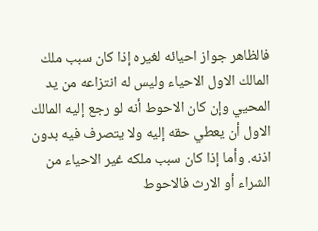فالظاهر جواز احيائه لغيره إذا كان سبب ملك المالك الاول الاحياء وليس له انتزاعه من يد المحيي وإن كان الاحوط أنه لو رجع إليه المالك الاول أن يعطي حقه إليه ولا يتصرف فيه بدون اذنه. وأما إذا كان سبب ملكه غير الاحياء من الشراء أو الارث فالاحوط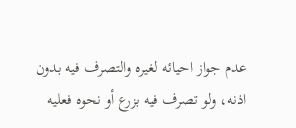عدم جواز احيائه لغيره والتصرف فيه بدون اذنه، ولو تصرف فيه بزرع أو نحوه فعليه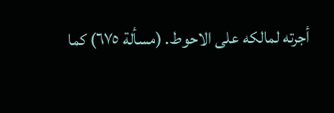أجرته لمالكه على الاحوط. (مسألة ٦٧٥) كما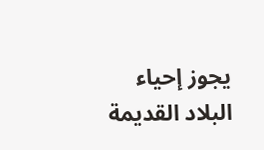يجوز إحياء البلاد القديمة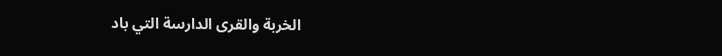الخربة والقرى الدارسة التي باد